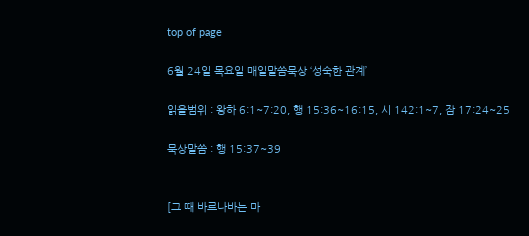top of page

6월 24일 목요일 매일말씀묵상 ‘성숙한 관계’

읽을범위 : 왕하 6:1~7:20, 행 15:36~16:15, 시 142:1~7, 잠 17:24~25

묵상말씀 : 행 15:37~39


[그 때 바르나바는 마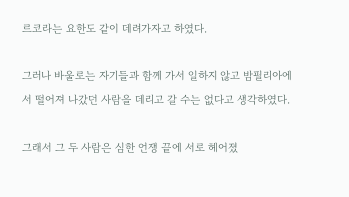르코라는 요한도 같이 데려가자고 하였다.

그러나 바울로는 자기들과 함께 가서 일하지 않고 밤필리아에서 떨어져 나갔던 사람을 데리고 갈 수는 없다고 생각하였다.

그래서 그 두 사람은 심한 언쟁 끝에 서로 헤어졌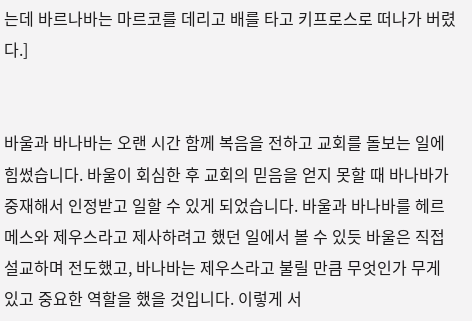는데 바르나바는 마르코를 데리고 배를 타고 키프로스로 떠나가 버렸다.]


바울과 바나바는 오랜 시간 함께 복음을 전하고 교회를 돌보는 일에 힘썼습니다. 바울이 회심한 후 교회의 믿음을 얻지 못할 때 바나바가 중재해서 인정받고 일할 수 있게 되었습니다. 바울과 바나바를 헤르메스와 제우스라고 제사하려고 했던 일에서 볼 수 있듯 바울은 직접 설교하며 전도했고, 바나바는 제우스라고 불릴 만큼 무엇인가 무게 있고 중요한 역할을 했을 것입니다. 이렇게 서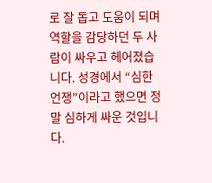로 잘 돕고 도움이 되며 역할을 감당하던 두 사람이 싸우고 헤어졌습니다. 성경에서 “심한 언쟁”이라고 했으면 정말 심하게 싸운 것입니다.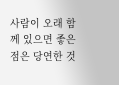사람이 오래 함께 있으면 좋은 점은 당연한 것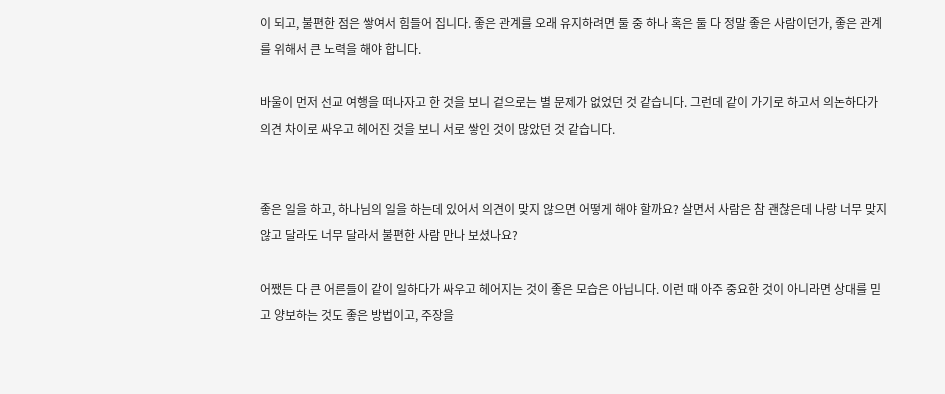이 되고, 불편한 점은 쌓여서 힘들어 집니다. 좋은 관계를 오래 유지하려면 둘 중 하나 혹은 둘 다 정말 좋은 사람이던가, 좋은 관계를 위해서 큰 노력을 해야 합니다.

바울이 먼저 선교 여행을 떠나자고 한 것을 보니 겉으로는 별 문제가 없었던 것 같습니다. 그런데 같이 가기로 하고서 의논하다가 의견 차이로 싸우고 헤어진 것을 보니 서로 쌓인 것이 많았던 것 같습니다.


좋은 일을 하고, 하나님의 일을 하는데 있어서 의견이 맞지 않으면 어떻게 해야 할까요? 살면서 사람은 참 괜찮은데 나랑 너무 맞지 않고 달라도 너무 달라서 불편한 사람 만나 보셨나요?

어쨌든 다 큰 어른들이 같이 일하다가 싸우고 헤어지는 것이 좋은 모습은 아닙니다. 이런 때 아주 중요한 것이 아니라면 상대를 믿고 양보하는 것도 좋은 방법이고, 주장을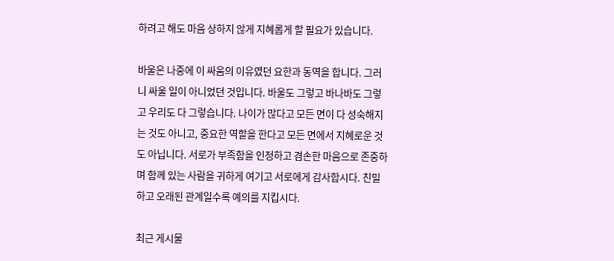하려고 해도 마음 상하지 않게 지혜롭게 할 필요가 있습니다.

바울은 나중에 이 싸움의 이유였던 요한과 동역을 합니다. 그러니 싸울 일이 아니었던 것입니다. 바울도 그렇고 바나바도 그렇고 우리도 다 그렇습니다. 나이가 많다고 모든 면이 다 성숙해지는 것도 아니고, 중요한 역할을 한다고 모든 면에서 지혜로운 것도 아닙니다. 서로가 부족함을 인정하고 겸손한 마음으로 존중하며 함께 있는 사람을 귀하게 여기고 서로에게 감사합시다. 친밀하고 오래된 관계일수록 예의를 지킵시다.

최근 게시물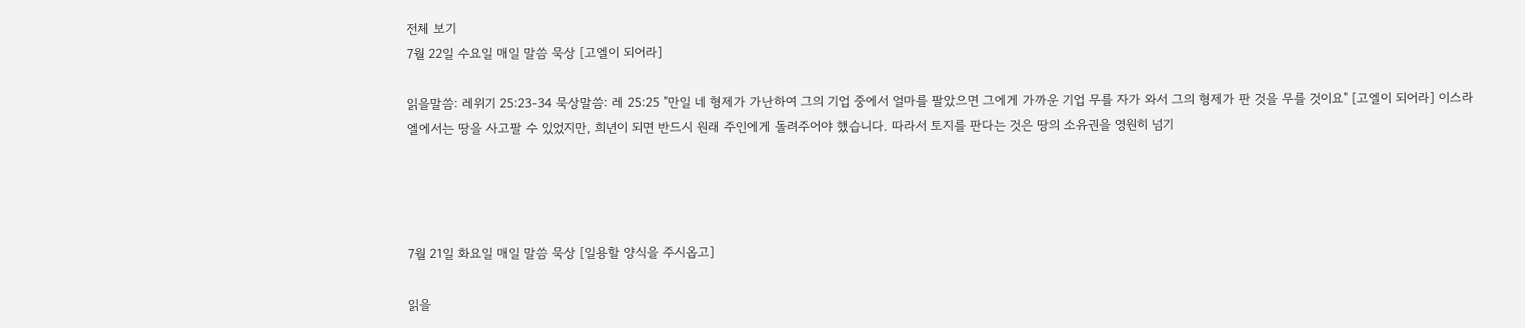전체 보기
7월 22일 수요일 매일 말씀 묵상 [고엘이 되어라]

읽을말씀: 레위기 25:23-34 묵상말씀: 레 25:25 "만일 네 형제가 가난하여 그의 기업 중에서 얼마를 팔았으면 그에게 가까운 기업 무를 자가 와서 그의 형제가 판 것을 무를 것이요" [고엘이 되어라] 이스라엘에서는 땅을 사고팔 수 있었지만, 희년이 되면 반드시 원래 주인에게 돌려주어야 했습니다. 따라서 토지를 판다는 것은 땅의 소유권을 영원히 넘기




7월 21일 화요일 매일 말씀 묵상 [일용할 양식을 주시옵고]

읽을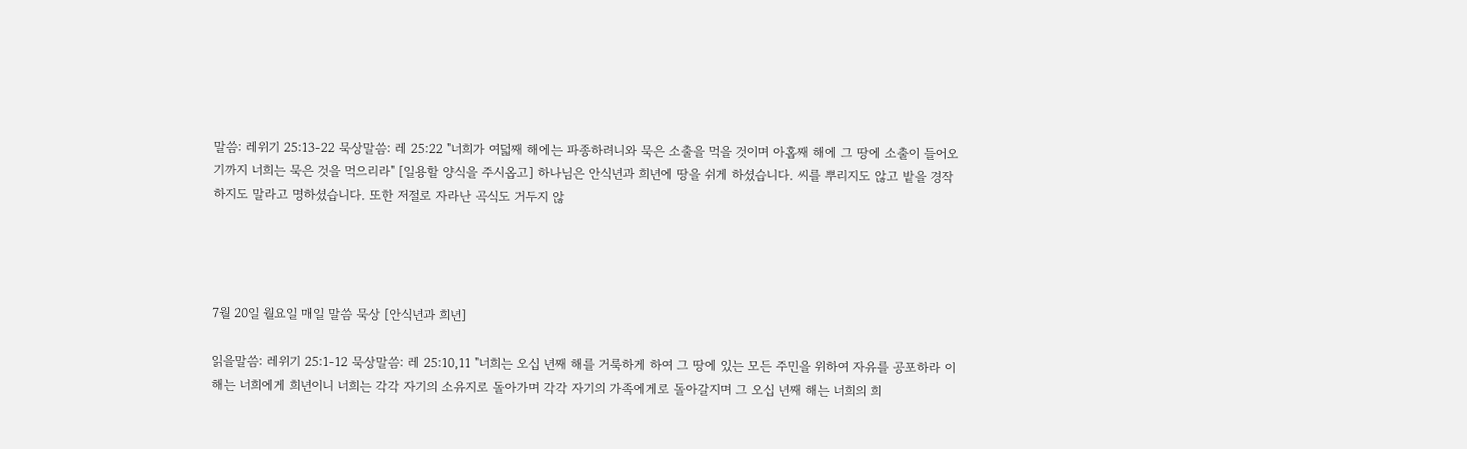말씀: 레위기 25:13-22 묵상말씀: 레 25:22 "너희가 여덟째 해에는 파종하려니와 묵은 소출을 먹을 것이며 아홉째 해에 그 땅에 소출이 들어오기까지 너희는 묵은 것을 먹으리라" [일용할 양식을 주시옵고] 하나님은 안식년과 희년에 땅을 쉬게 하셨습니다. 씨를 뿌리지도 않고 밭을 경작하지도 말라고 명하셨습니다. 또한 저절로 자라난 곡식도 거두지 않




7월 20일 월요일 매일 말씀 묵상 [안식년과 희년]

읽을말씀: 레위기 25:1-12 묵상말씀: 레 25:10,11 "너희는 오십 년째 해를 거룩하게 하여 그 땅에 있는 모든 주민을 위하여 자유를 공포하라 이 해는 너희에게 희년이니 너희는 각각 자기의 소유지로 돌아가며 각각 자기의 가족에게로 돌아갈지며 그 오십 년째 해는 너희의 희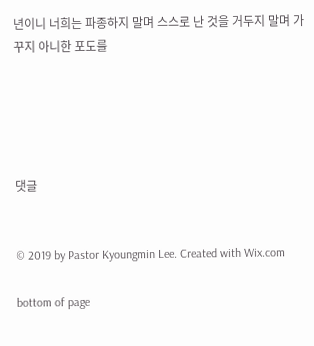년이니 너희는 파종하지 말며 스스로 난 것을 거두지 말며 가꾸지 아니한 포도를





댓글


© 2019 by Pastor Kyoungmin Lee. Created with Wix.com

bottom of page